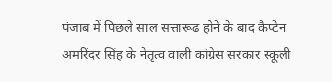पंजाब में पिछले साल सत्तारूढ होने के बाद कैप्टेन अमरिंदर सिंह के नेतृत्व वाली कांग्रेस सरकार स्कूली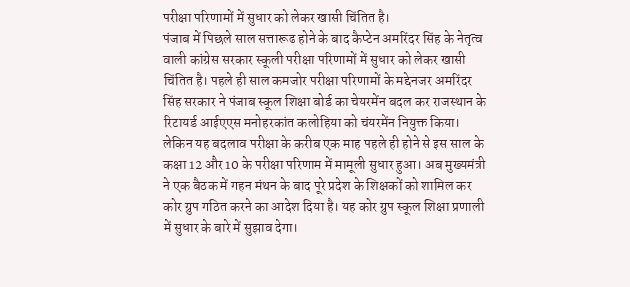परीक्षा परिणामों में सुधार को लेकर खासी चिंतित है।
पंजाब में पिछले साल सत्तारूढ होने के बाद कैप्टेन अमरिंदर सिंह के नेतृत्व वाली कांग्रेस सरकार स्कूली परीक्षा परिणामों में सुधार को लेकर खासी चिंतित है। पहले ही साल कमजोर परीक्षा परिणामों के मद्देनजर अमरिंदर सिंह सरकार ने पंजाब स्कूल शिक्षा बोर्ड का चेयरमेंन बदल कर राजस्थान के रिटायर्ड आईएएस मनोहरकांत कलोहिया को चंयरमेंन नियुक्त किया। लेकिन यह बदलाव परीक्षा के करीब एक माह पहले ही होने से इस साल के कक्षा 12 और 10 के परीक्षा परिणाम में मामूली सुधार हुआ। अब मुख्यमंत्री ने एक बैठक में गहन मंथन के बाद पूरे प्रदेश के शिक्षकों को शामिल कर कोर ग्रुप गठित करने का आदेश दिया है। यह कोर ग्रुप स्कूल शिक्षा प्रणाली में सुधार के बारे में सुझाव देगा।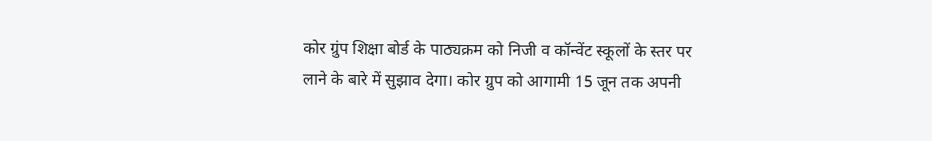कोर ग्रुंप शिक्षा बोर्ड के पाठ्यक्रम को निजी व कॉन्वेंट स्कूलों के स्तर पर लाने के बारे में सुझाव देगा। कोर ग्रुप को आगामी 15 जून तक अपनी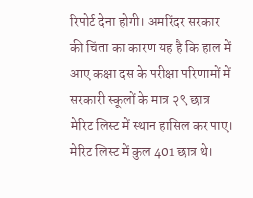रिपोर्ट देना होगी। अमरिंदर सरकार की चिंता का कारण यह है कि हाल में आए कक्षा दस के परीक्षा परिणामों में सरकारी स्कूलों के मात्र २९ छात्र मेरिट लिस्ट में स्थान हासिल कर पाए। मेरिट लिस्ट में कुल 401 छात्र थे।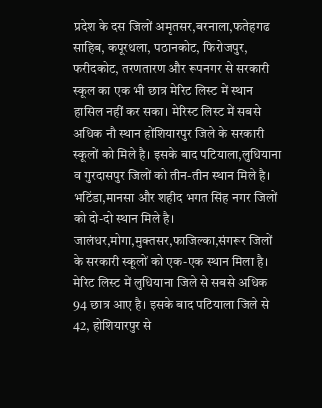प्रदेश के दस जिलों अमृतसर,बरनाला,फतेहगढ साहिब, कपूरथला, पठानकोट, फिरोजपुर, फरीदकोट, तरणतारण और रूपनगर से सरकारी स्कूल का एक भी छात्र मेरिट लिस्ट में स्थान हासिल नहीं कर सका। मेरिस्ट लिस्ट में सबसे अधिक नौ स्थान होंशियारपुर जिले के सरकारी स्कूलों को मिले है। इसके बाद पटियाला,लुधियाना व गुरदासपुर जिलों को तीन-तीन स्थान मिले है। भटिंडा,मानसा और शहीद भगत सिंह नगर जिलों को दो-दो स्थान मिले है। जालंधर,मोगा,मुक्तसर,फाजिल्का,संगरूर जिलों के सरकारी स्कूलों को एक-एक स्थान मिला है।
मेरिट लिस्ट में लुधियाना जिले से सबसे अधिक 94 छात्र आए है। इसके बाद पटियाला जिले से 42, होशियारपुर से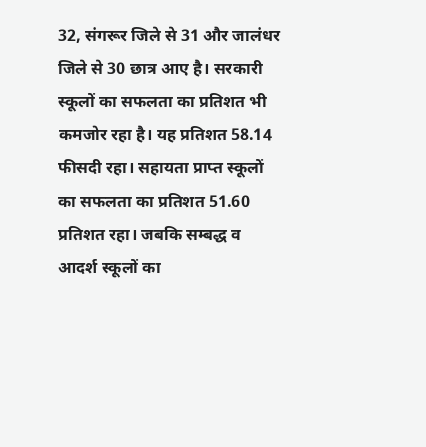32, संगरूर जिले से 31 और जालंधर जिले से 30 छात्र आए है। सरकारी स्कूलों का सफलता का प्रतिशत भी कमजोर रहा है। यह प्रतिशत 58.14 फीसदी रहा। सहायता प्राप्त स्कूलों का सफलता का प्रतिशत 51.60 प्रतिशत रहा। जबकि सम्बद्ध व आदर्श स्कूलों का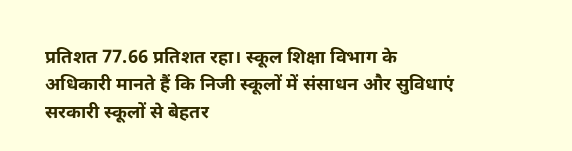प्रतिशत 77.66 प्रतिशत रहा। स्कूल शिक्षा विभाग के अधिकारी मानते हैं कि निजी स्कूलों में संसाधन और सुविधाएं सरकारी स्कूलों से बेहतर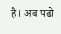है। अब पढो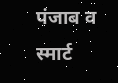पंजाब व स्मार्ट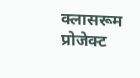क्लासरूम प्रोजेक्ट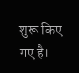शुरू किए गए है।